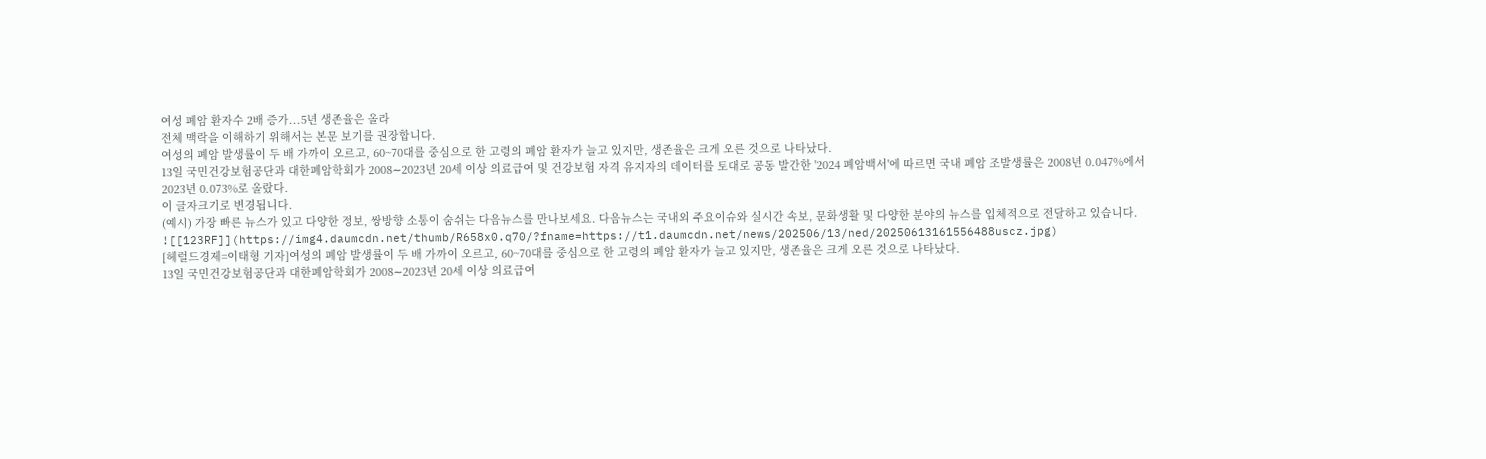여성 폐암 환자수 2배 증가...5년 생존율은 올라
전체 맥락을 이해하기 위해서는 본문 보기를 권장합니다.
여성의 폐암 발생률이 두 배 가까이 오르고, 60~70대를 중심으로 한 고령의 폐암 환자가 늘고 있지만, 생존율은 크게 오른 것으로 나타났다.
13일 국민건강보험공단과 대한폐암학회가 2008∼2023년 20세 이상 의료급여 및 건강보험 자격 유지자의 데이터를 토대로 공동 발간한 '2024 폐암백서'에 따르면 국내 폐암 조발생률은 2008년 0.047%에서 2023년 0.073%로 올랐다.
이 글자크기로 변경됩니다.
(예시) 가장 빠른 뉴스가 있고 다양한 정보, 쌍방향 소통이 숨쉬는 다음뉴스를 만나보세요. 다음뉴스는 국내외 주요이슈와 실시간 속보, 문화생활 및 다양한 분야의 뉴스를 입체적으로 전달하고 있습니다.
![[123RF]](https://img4.daumcdn.net/thumb/R658x0.q70/?fname=https://t1.daumcdn.net/news/202506/13/ned/20250613161556488uscz.jpg)
[헤럴드경제=이태형 기자]여성의 폐암 발생률이 두 배 가까이 오르고, 60~70대를 중심으로 한 고령의 폐암 환자가 늘고 있지만, 생존율은 크게 오른 것으로 나타났다.
13일 국민건강보험공단과 대한폐암학회가 2008∼2023년 20세 이상 의료급여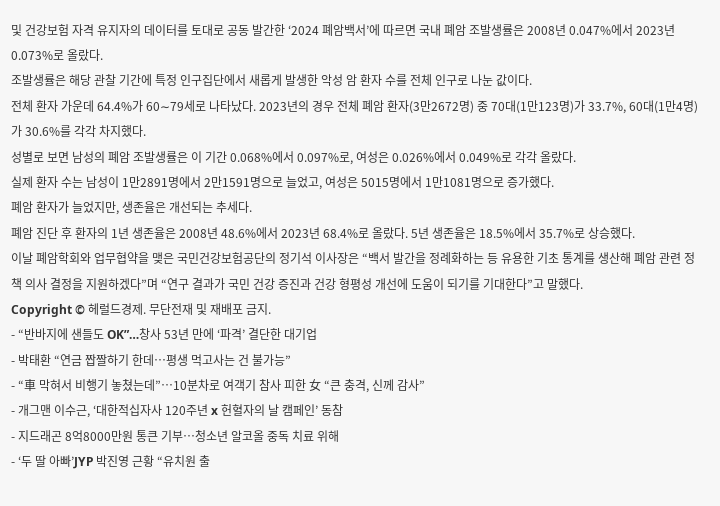및 건강보험 자격 유지자의 데이터를 토대로 공동 발간한 ‘2024 폐암백서’에 따르면 국내 폐암 조발생률은 2008년 0.047%에서 2023년 0.073%로 올랐다.
조발생률은 해당 관찰 기간에 특정 인구집단에서 새롭게 발생한 악성 암 환자 수를 전체 인구로 나눈 값이다.
전체 환자 가운데 64.4%가 60∼79세로 나타났다. 2023년의 경우 전체 폐암 환자(3만2672명) 중 70대(1만123명)가 33.7%, 60대(1만4명)가 30.6%를 각각 차지했다.
성별로 보면 남성의 폐암 조발생률은 이 기간 0.068%에서 0.097%로, 여성은 0.026%에서 0.049%로 각각 올랐다.
실제 환자 수는 남성이 1만2891명에서 2만1591명으로 늘었고, 여성은 5015명에서 1만1081명으로 증가했다.
폐암 환자가 늘었지만, 생존율은 개선되는 추세다.
폐암 진단 후 환자의 1년 생존율은 2008년 48.6%에서 2023년 68.4%로 올랐다. 5년 생존율은 18.5%에서 35.7%로 상승했다.
이날 폐암학회와 업무협약을 맺은 국민건강보험공단의 정기석 이사장은 “백서 발간을 정례화하는 등 유용한 기초 통계를 생산해 폐암 관련 정책 의사 결정을 지원하겠다”며 “연구 결과가 국민 건강 증진과 건강 형평성 개선에 도움이 되기를 기대한다”고 말했다.
Copyright © 헤럴드경제. 무단전재 및 재배포 금지.
- “반바지에 샌들도 OK”…창사 53년 만에 ‘파격’ 결단한 대기업
- 박태환 “연금 짭짤하기 한데…평생 먹고사는 건 불가능”
- “車 막혀서 비행기 놓쳤는데”…10분차로 여객기 참사 피한 女 “큰 충격, 신께 감사”
- 개그맨 이수근, ‘대한적십자사 120주년 x 헌혈자의 날 캠페인’ 동참
- 지드래곤 8억8000만원 통큰 기부…청소년 알코올 중독 치료 위해
- ‘두 딸 아빠’JYP 박진영 근황 “유치원 출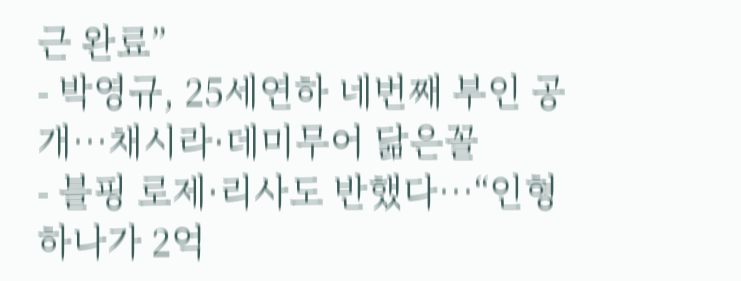근 완료”
- 박영규, 25세연하 네번째 부인 공개…채시라·데미무어 닮은꼴
- 블핑 로제·리사도 반했다…“인형 하나가 2억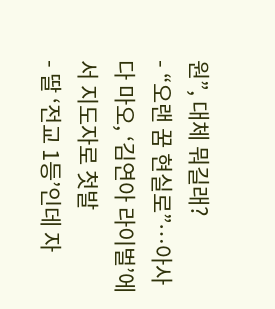원”, 대체 뭐길래?
- “오랜 꿈 현실로”…아사다 마오, ‘김연아 라이벌’에서 지도자로 첫발
- 딸 ‘전교 1등’인데 자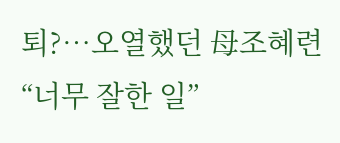퇴?…오열했던 母조혜련 “너무 잘한 일”